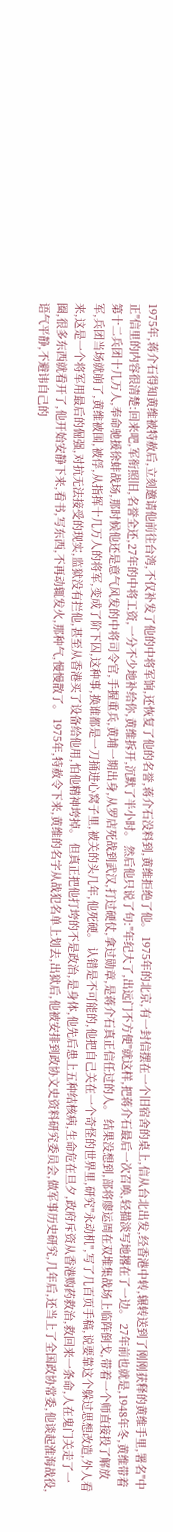1975年,蒋介石得知黄维被特赦后,立刻邀请他前往台湾,不仅补发了他的中将军饷,还恢复了他的名誉,蒋介石没料到,黄维拒绝了他。 1975年的北京,有一封信摆在一个旧宿舍的桌上,信从台北出发,经香港中转,辗转送到了刚刚获释的黄维手里,署名"中正"信里的内容很清楚:回来吧,军衔照旧,名誉全还,27年的中将工资,一分不少地补给你,黄维拆开,沉默了半小时。 然后他只说了句:"年纪大了,出远门不方便"就这样,把蒋介石最后一次召唤,轻描淡写地撂在了一边。 27年前也就是,1948年冬,黄维带着第十二兵团十几万人,奉命驰援徐蚌战场,那时候他还是意气风发的中将司令官,手握重兵,黄埔一期出身,从罗店死战到武汉,打过硬仗,拿过勋章,是蒋介石真正信任过的人。 结果没想到,部将廖运周在双堆集战场上临阵倒戈,带着一个师直接投了解放军,兵团当场就崩了,黄维被围,被俘,从指挥十几万人的将军,变成了阶下囚,这种事,换谁都是一刀捅进心窝子里,被关的头几年,他死硬。 认错是不可能的,他把自己关在一个奇怪的世界里,研究"永动机",写了几百页手稿,说要靠这个躲过思想改造,外人看来,这是一个将军用最后的倔强,对抗无法接受的现实,监狱没有拦他,甚至从香港买了设备给他用,怕他精神垮掉。 但真正把他打垮的不是政治,是身体,他先后患上五种结核病,生命危在旦夕,政府斥资从香港购药救治,救回来一条命,人在鬼门关走了一圈,很多东西就看开了,他开始安静下来,看书,写东西,不再动辄发火,那种气,慢慢散了。 1975年,特赦令下来,黄维的名字从战犯名单上划去,出狱后,他被安排到政协文史资料研究委员会,做军事历史研究,几年后,还当上了全国政协常委,他谈起淮海战役,语气平静,不避讳自己的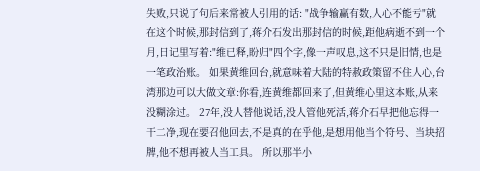失败,只说了句后来常被人引用的话: "战争输赢有数,人心不能亏"就在这个时候,那封信到了,蒋介石发出那封信的时候,距他病逝不到一个月,日记里写着:"维已释,盼归"四个字,像一声叹息,这不只是旧情,也是一笔政治账。 如果黄维回台,就意味着大陆的特赦政策留不住人心,台湾那边可以大做文章:你看,连黄维都回来了,但黄维心里这本账,从来没糊涂过。 27年,没人替他说话,没人管他死活,蒋介石早把他忘得一干二净,现在要召他回去,不是真的在乎他,是想用他当个符号、当块招牌,他不想再被人当工具。 所以那半小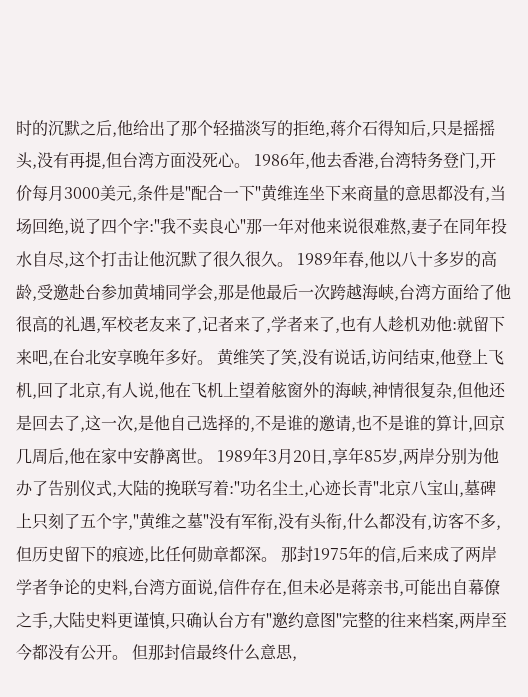时的沉默之后,他给出了那个轻描淡写的拒绝,蒋介石得知后,只是摇摇头,没有再提,但台湾方面没死心。 1986年,他去香港,台湾特务登门,开价每月3000美元,条件是"配合一下"黄维连坐下来商量的意思都没有,当场回绝,说了四个字:"我不卖良心"那一年对他来说很难熬,妻子在同年投水自尽,这个打击让他沉默了很久很久。 1989年春,他以八十多岁的高龄,受邀赴台参加黄埔同学会,那是他最后一次跨越海峡,台湾方面给了他很高的礼遇,军校老友来了,记者来了,学者来了,也有人趁机劝他:就留下来吧,在台北安享晚年多好。 黄维笑了笑,没有说话,访问结束,他登上飞机,回了北京,有人说,他在飞机上望着舷窗外的海峡,神情很复杂,但他还是回去了,这一次,是他自己选择的,不是谁的邀请,也不是谁的算计,回京几周后,他在家中安静离世。 1989年3月20日,享年85岁,两岸分别为他办了告别仪式,大陆的挽联写着:"功名尘土,心迹长青"北京八宝山,墓碑上只刻了五个字,"黄维之墓"没有军衔,没有头衔,什么都没有,访客不多,但历史留下的痕迹,比任何勋章都深。 那封1975年的信,后来成了两岸学者争论的史料,台湾方面说,信件存在,但未必是蒋亲书,可能出自幕僚之手,大陆史料更谨慎,只确认台方有"邀约意图"完整的往来档案,两岸至今都没有公开。 但那封信最终什么意思,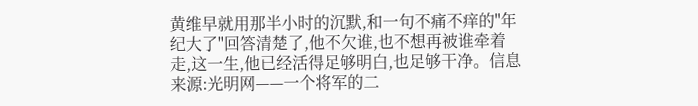黄维早就用那半小时的沉默,和一句不痛不痒的"年纪大了"回答清楚了,他不欠谁,也不想再被谁牵着走,这一生,他已经活得足够明白,也足够干净。信息来源:光明网——一个将军的二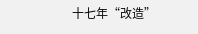十七年“改造”